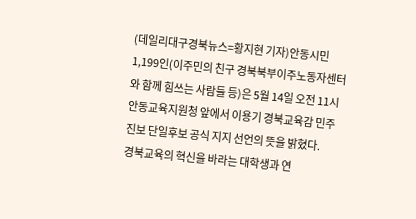(데일리대구경북뉴스=황지현 기자)안동시민 1,199인(이주민의 친구 경북북부이주노동자센터와 함께 힘쓰는 사람들 등)은 5월 14일 오전 11시 안동교육지원청 앞에서 이용기 경북교육감 민주진보 단일후보 공식 지지 선언의 뜻을 밝혔다.
경북교육의 혁신을 바라는 대학생과 연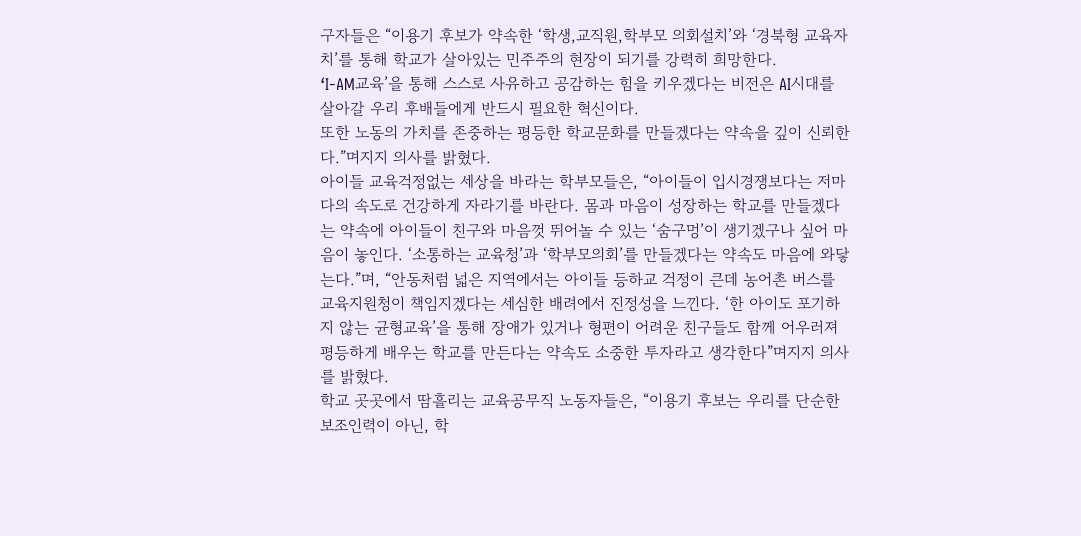구자들은 “이용기 후보가 약속한 ‘학생,교직원,학부모 의회설치’와 ‘경북형 교육자치’를 통해 학교가 살아있는 민주주의 현장이 되기를 강력히 희망한다.
‘I-AM교육’을 통해 스스로 사유하고 공감하는 힘을 키우겠다는 비전은 AI시대를 살아갈 우리 후배들에게 반드시 필요한 혁신이다.
또한 노동의 가치를 존중하는 평등한 학교문화를 만들겠다는 약속을 깊이 신뢰한다.”며지지 의사를 밝혔다.
아이들 교육걱정없는 세상을 바라는 학부모들은, “아이들이 입시경쟁보다는 저마다의 속도로 건강하게 자라기를 바란다. 몸과 마음이 성장하는 학교를 만들겠다는 약속에 아이들이 친구와 마음껏 뛰어놀 수 있는 ‘숨구멍’이 생기겠구나 싶어 마음이 놓인다. ‘소통하는 교육청’과 ‘학부모의회’를 만들겠다는 약속도 마음에 와닿는다.”며, “안동처럼 넓은 지역에서는 아이들 등하교 걱정이 큰데 농어촌 버스를 교육지원청이 책임지겠다는 세심한 배려에서 진정성을 느낀다. ‘한 아이도 포기하지 않는 균형교육’을 통해 장애가 있거나 형편이 어려운 친구들도 함께 어우러져 평등하게 배우는 학교를 만든다는 약속도 소중한 투자라고 생각한다”며지지 의사를 밝혔다.
학교 곳곳에서 땀흘리는 교육공무직 노동자들은, “이용기 후보는 우리를 단순한 보조인력이 아닌, 학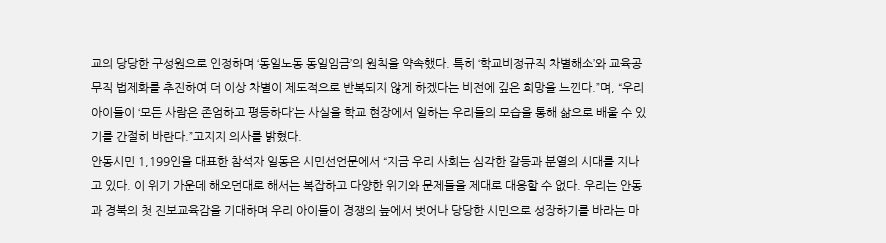교의 당당한 구성원으로 인정하며 ‘동일노동 동일임금’의 원칙을 약속했다. 특히 ‘학교비정규직 차별해소’와 교육공무직 법제화를 추진하여 더 이상 차별이 제도적으로 반복되지 않게 하겠다는 비전에 깊은 희망을 느낀다.”며, “우리 아이들이 ‘모든 사람은 존엄하고 평등하다’는 사실을 학교 현장에서 일하는 우리들의 모습을 통해 삶으로 배울 수 있기를 간절히 바란다.”고지지 의사를 밝혔다.
안동시민 1,199인을 대표한 참석자 일동은 시민선언문에서 “지금 우리 사회는 심각한 갈등과 분열의 시대를 지나고 있다. 이 위기 가운데 해오던대로 해서는 복잡하고 다양한 위기와 문제들을 제대로 대응할 수 없다. 우리는 안동과 경북의 첫 진보교육감을 기대하며 우리 아이들이 경쟁의 늪에서 벗어나 당당한 시민으로 성장하기를 바라는 마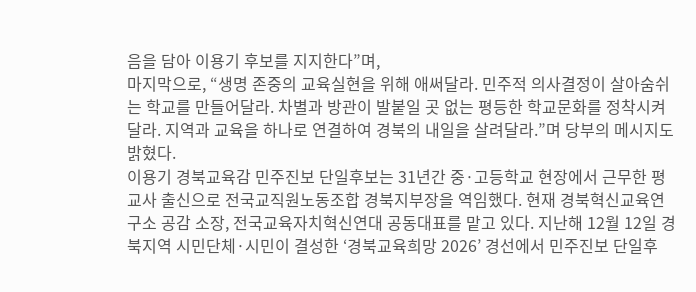음을 담아 이용기 후보를 지지한다”며,
마지막으로, “생명 존중의 교육실현을 위해 애써달라. 민주적 의사결정이 살아숨쉬는 학교를 만들어달라. 차별과 방관이 발붙일 곳 없는 평등한 학교문화를 정착시켜달라. 지역과 교육을 하나로 연결하여 경북의 내일을 살려달라.”며 당부의 메시지도 밝혔다.
이용기 경북교육감 민주진보 단일후보는 31년간 중·고등학교 현장에서 근무한 평교사 출신으로 전국교직원노동조합 경북지부장을 역임했다. 현재 경북혁신교육연구소 공감 소장, 전국교육자치혁신연대 공동대표를 맡고 있다. 지난해 12월 12일 경북지역 시민단체·시민이 결성한 ‘경북교육희망 2026’ 경선에서 민주진보 단일후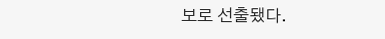보로 선출됐다.